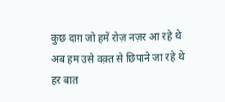कुछ दाग़ जो हमें रोज़ नज़र आ रहे थे
अब हम उसे वक़्त से छिपाने जा रहे थे
हर बात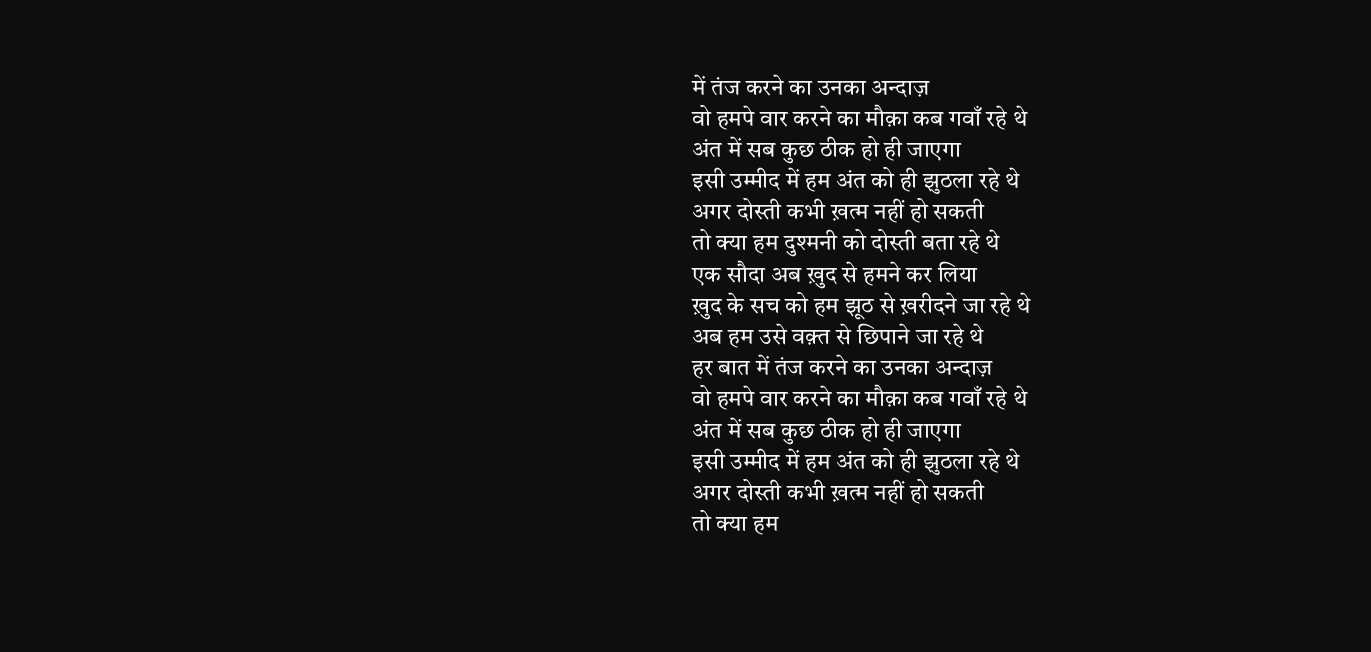में तंज करने का उनका अन्दाज़
वो हमपे वार करने का मौक़ा कब गवाँ रहे थे
अंत में सब कुछ ठीक हो ही जाएगा
इसी उम्मीद में हम अंत को ही झुठला रहे थे
अगर दोस्ती कभी ख़त्म नहीं हो सकती
तो क्या हम दुश्मनी को दोस्ती बता रहे थे
एक सौदा अब ख़ुद से हमने कर लिया
ख़ुद के सच को हम झूठ से ख़रीदने जा रहे थे
अब हम उसे वक़्त से छिपाने जा रहे थे
हर बात में तंज करने का उनका अन्दाज़
वो हमपे वार करने का मौक़ा कब गवाँ रहे थे
अंत में सब कुछ ठीक हो ही जाएगा
इसी उम्मीद में हम अंत को ही झुठला रहे थे
अगर दोस्ती कभी ख़त्म नहीं हो सकती
तो क्या हम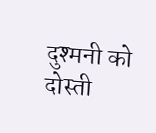दुश्मनी को दोस्ती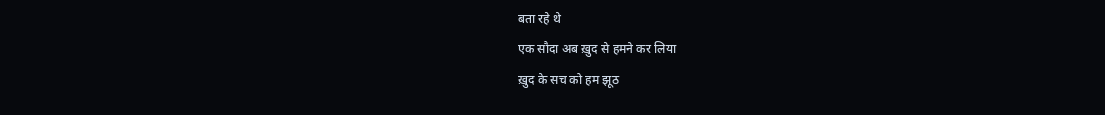बता रहे थे
एक सौदा अब ख़ुद से हमने कर लिया
ख़ुद के सच को हम झूठ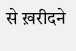से ख़रीदने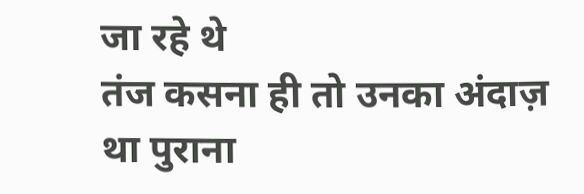जा रहे थे
तंज कसना ही तो उनका अंदाज़ था पुराना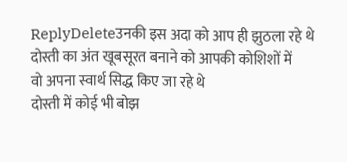ReplyDeleteउनकी इस अदा को आप ही झुठला रहे थे
दोस्ती का अंत खूबसूरत बनाने को आपकी कोशिशों में
वो अपना स्वार्थ सिद्ध किए जा रहे थे
दोस्ती में कोई भी बोझ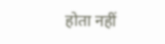होता नहीं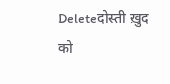Deleteदोस्ती ख़ुद को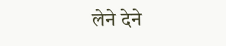लेने देने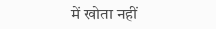में खोता नहीं